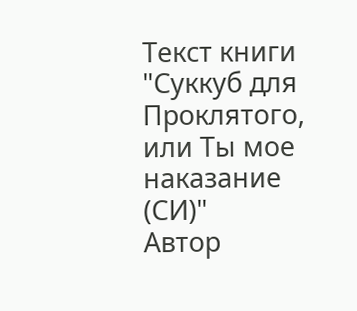Текст книги "Суккуб для Проклятого, или Ты мое наказание (СИ)"
Автор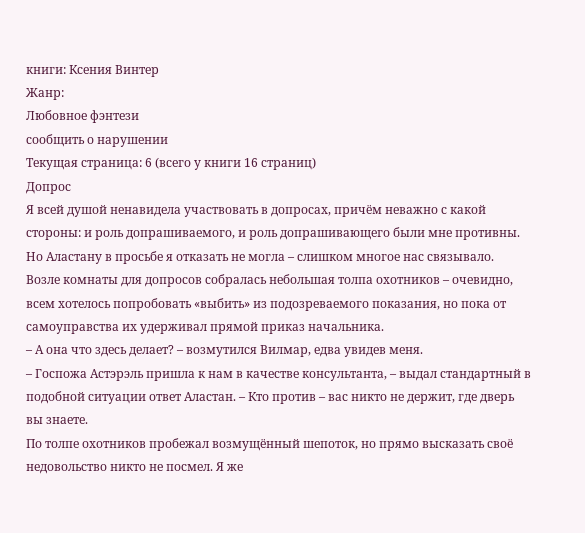книги: Ксения Винтер
Жанр:
Любовное фэнтези
сообщить о нарушении
Текущая страница: 6 (всего у книги 16 страниц)
Допрос
Я всей душой ненавидела участвовать в допросах, причём неважно с какой стороны: и роль допрашиваемого, и роль допрашивающего были мне противны. Но Аластану в просьбе я отказать не могла – слишком многое нас связывало.
Возле комнаты для допросов собралась небольшая толпа охотников – очевидно, всем хотелось попробовать «выбить» из подозреваемого показания, но пока от самоуправства их удерживал прямой приказ начальника.
– А она что здесь делает? – возмутился Вилмар, едва увидев меня.
– Госпожа Астэрэль пришла к нам в качестве консультанта, – выдал стандартный в подобной ситуации ответ Аластан. – Кто против – вас никто не держит, где дверь вы знаете.
По толпе охотников пробежал возмущённый шепоток, но прямо высказать своё недовольство никто не посмел. Я же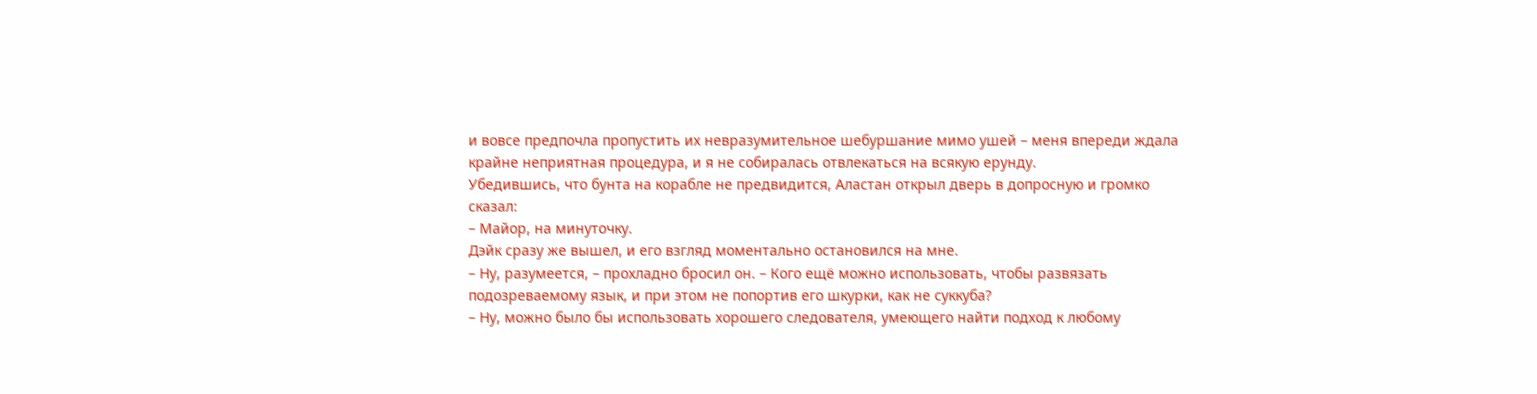и вовсе предпочла пропустить их невразумительное шебуршание мимо ушей – меня впереди ждала крайне неприятная процедура, и я не собиралась отвлекаться на всякую ерунду.
Убедившись, что бунта на корабле не предвидится, Аластан открыл дверь в допросную и громко сказал:
– Майор, на минуточку.
Дэйк сразу же вышел, и его взгляд моментально остановился на мне.
– Ну, разумеется, – прохладно бросил он. – Кого ещё можно использовать, чтобы развязать подозреваемому язык, и при этом не попортив его шкурки, как не суккуба?
– Ну, можно было бы использовать хорошего следователя, умеющего найти подход к любому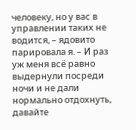человеку, но у вас в управлении таких не водится, – ядовито парировала я. – И раз уж меня всё равно выдернули посреди ночи и не дали нормально отдохнуть, давайте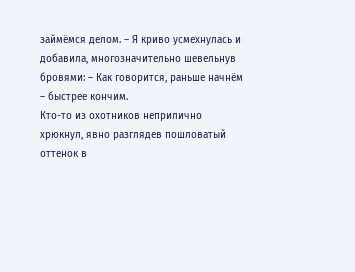займёмся делом. – Я криво усмехнулась и добавила, многозначительно шевельнув бровями: – Как говорится, раньше начнём – быстрее кончим.
Кто-то из охотников неприлично хрюкнул, явно разглядев пошловатый оттенок в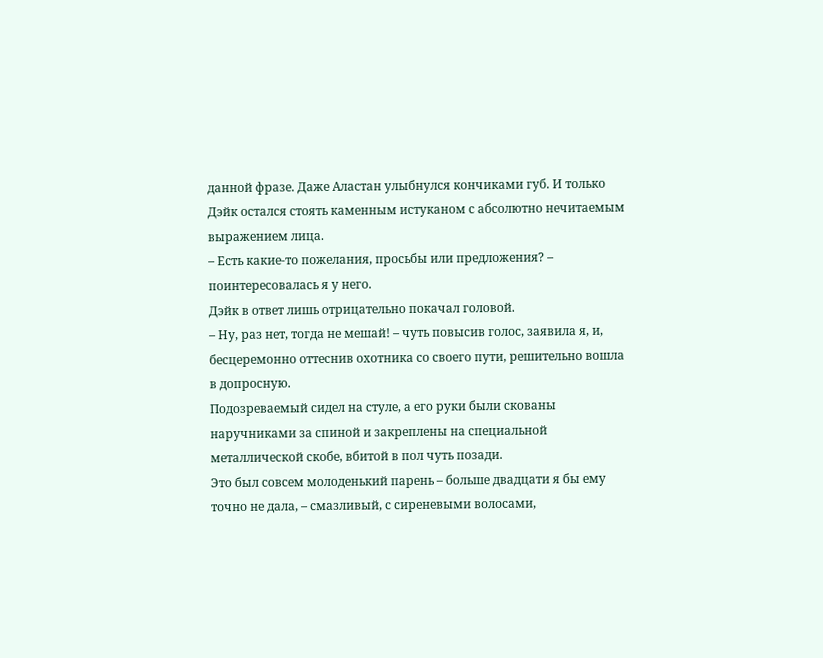данной фразе. Даже Аластан улыбнулся кончиками губ. И только Дэйк остался стоять каменным истуканом с абсолютно нечитаемым выражением лица.
– Есть какие-то пожелания, просьбы или предложения? – поинтересовалась я у него.
Дэйк в ответ лишь отрицательно покачал головой.
– Ну, раз нет, тогда не мешай! – чуть повысив голос, заявила я, и, бесцеремонно оттеснив охотника со своего пути, решительно вошла в допросную.
Подозреваемый сидел на стуле, а его руки были скованы наручниками за спиной и закреплены на специальной металлической скобе, вбитой в пол чуть позади.
Это был совсем молоденький парень – больше двадцати я бы ему точно не дала, – смазливый, с сиреневыми волосами,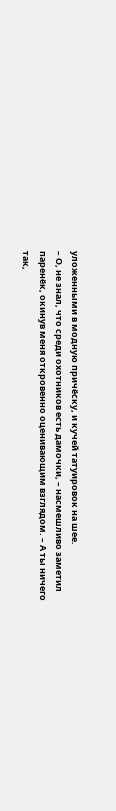уложенными в модную причёску, и кучей татуировок на шее.
– О, не знал, что среди охотников есть дамочки, – насмешливо заметил паренёк, окинув меня откровенно оценивающим взглядом. – А ты ничего так,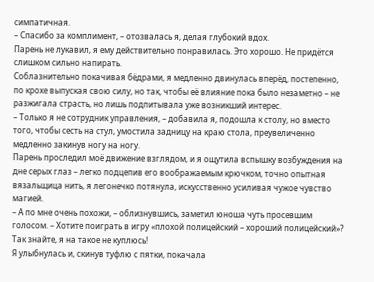симпатичная.
– Спасибо за комплимент, – отозвалась я, делая глубокий вдох.
Парень не лукавил, я ему действительно понравилась. Это хорошо. Не придётся слишком сильно напирать.
Соблазнительно покачивая бёдрами, я медленно двинулась вперёд, постепенно, по крохе выпуская свою силу, но так, чтобы её влияние пока было незаметно – не разжигала страсть, но лишь подпитывала уже возникший интерес.
– Только я не сотрудник управления, – добавила я, подошла к столу, но вместо того, чтобы сесть на стул, умостила задницу на краю стола, преувеличенно медленно закинув ногу на ногу.
Парень проследил моё движение взглядом, и я ощутила вспышку возбуждения на дне серых глаз – легко подцепив его воображаемым крючком, точно опытная вязальщица нить, я легонечко потянула, искусственно усиливая чужое чувство магией.
– А по мне очень похожи, – облизнувшись, заметил юноша чуть просевшим голосом. – Хотите поиграть в игру «плохой полицейский – хороший полицейский»? Так знайте, я на такое не куплюсь!
Я улыбнулась и, скинув туфлю с пятки, покачала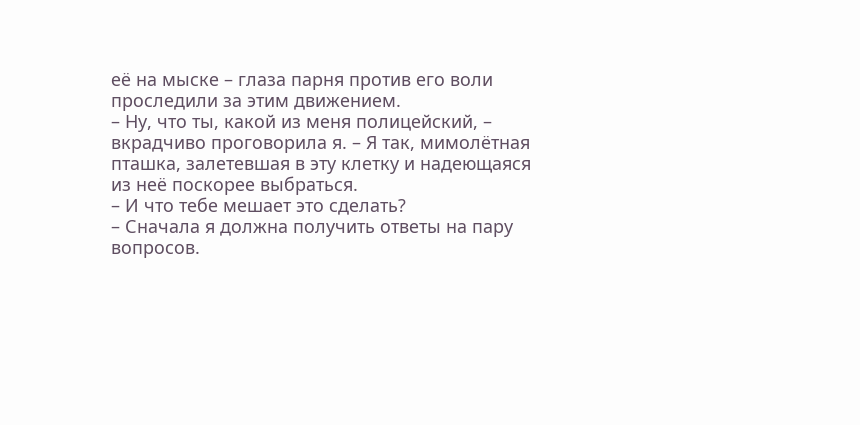её на мыске – глаза парня против его воли проследили за этим движением.
– Ну, что ты, какой из меня полицейский, – вкрадчиво проговорила я. – Я так, мимолётная пташка, залетевшая в эту клетку и надеющаяся из неё поскорее выбраться.
– И что тебе мешает это сделать?
– Сначала я должна получить ответы на пару вопросов.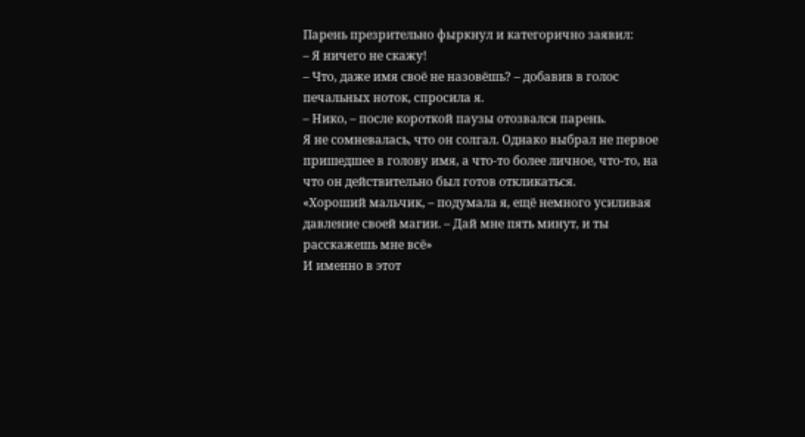Парень презрительно фыркнул и категорично заявил:
– Я ничего не скажу!
– Что, даже имя своё не назовёшь? – добавив в голос печальных ноток, спросила я.
– Нико, – после короткой паузы отозвался парень.
Я не сомневалась, что он солгал. Однако выбрал не первое пришедшее в голову имя, а что-то более личное, что-то, на что он действительно был готов откликаться.
«Хороший мальчик, – подумала я, ещё немного усиливая давление своей магии. – Дай мне пять минут, и ты расскажешь мне всё»
И именно в этот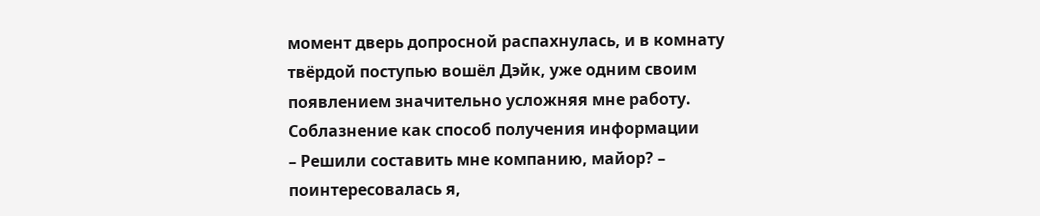момент дверь допросной распахнулась, и в комнату твёрдой поступью вошёл Дэйк, уже одним своим появлением значительно усложняя мне работу.
Соблазнение как способ получения информации
– Решили составить мне компанию, майор? – поинтересовалась я,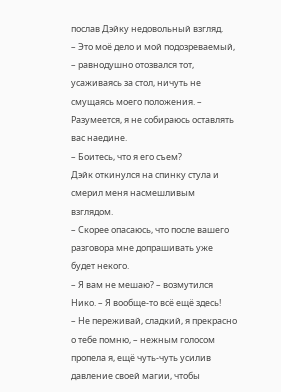послав Дэйку недовольный взгляд.
– Это моё дело и мой подозреваемый, – равнодушно отозвался тот, усаживаясь за стол, ничуть не смущаясь моего положения. – Разумеется, я не собираюсь оставлять вас наедине.
– Боитесь, что я его съем?
Дэйк откинулся на спинку стула и смерил меня насмешливым взглядом.
– Скорее опасаюсь, что после вашего разговора мне допрашивать уже будет некого.
– Я вам не мешаю? – возмутился Нико. – Я вообще-то всё ещё здесь!
– Не переживай, сладкий, я прекрасно о тебе помню, – нежным голосом пропела я, ещё чуть-чуть усилив давление своей магии, чтобы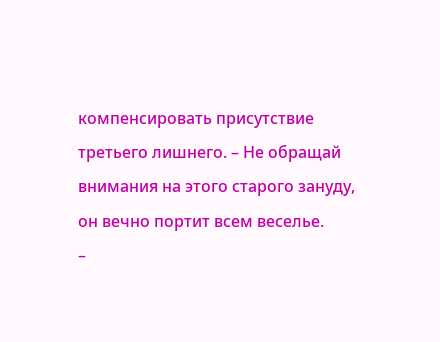компенсировать присутствие третьего лишнего. – Не обращай внимания на этого старого зануду, он вечно портит всем веселье.
–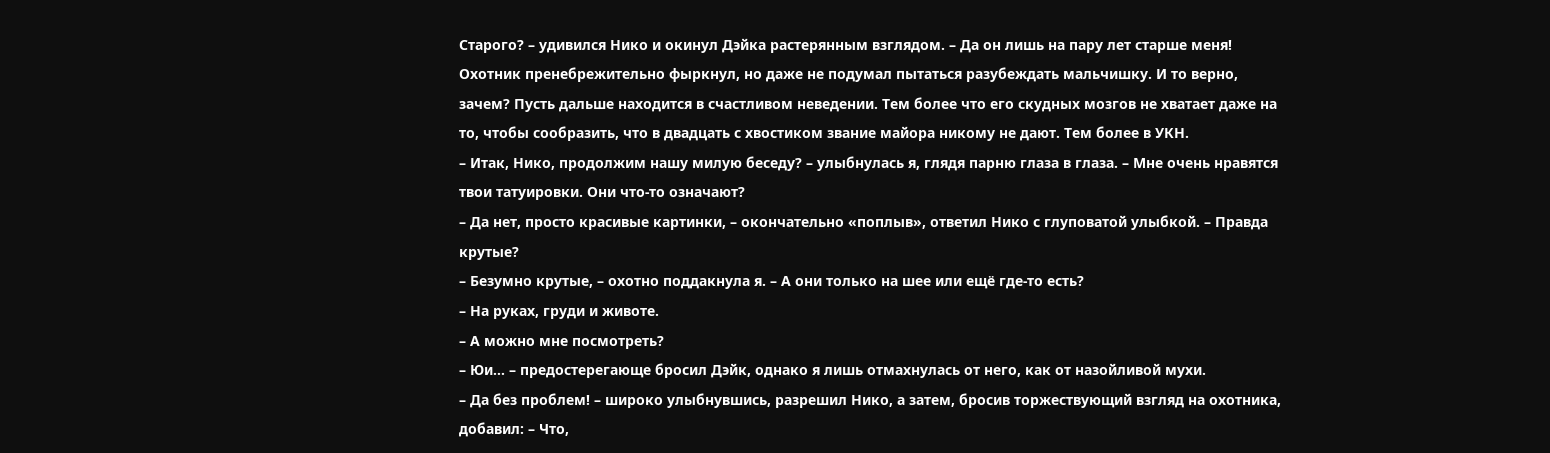Старого? – удивился Нико и окинул Дэйка растерянным взглядом. – Да он лишь на пару лет старше меня!
Охотник пренебрежительно фыркнул, но даже не подумал пытаться разубеждать мальчишку. И то верно, зачем? Пусть дальше находится в счастливом неведении. Тем более что его скудных мозгов не хватает даже на то, чтобы сообразить, что в двадцать с хвостиком звание майора никому не дают. Тем более в УКН.
– Итак, Нико, продолжим нашу милую беседу? – улыбнулась я, глядя парню глаза в глаза. – Мне очень нравятся твои татуировки. Они что-то означают?
– Да нет, просто красивые картинки, – окончательно «поплыв», ответил Нико с глуповатой улыбкой. – Правда крутые?
– Безумно крутые, – охотно поддакнула я. – А они только на шее или ещё где-то есть?
– На руках, груди и животе.
– А можно мне посмотреть?
– Юи… – предостерегающе бросил Дэйк, однако я лишь отмахнулась от него, как от назойливой мухи.
– Да без проблем! – широко улыбнувшись, разрешил Нико, а затем, бросив торжествующий взгляд на охотника, добавил: – Что,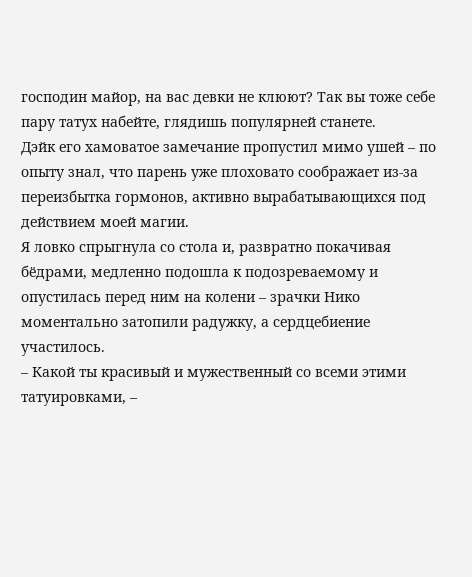господин майор, на вас девки не клюют? Так вы тоже себе пару татух набейте, глядишь популярней станете.
Дэйк его хамоватое замечание пропустил мимо ушей – по опыту знал, что парень уже плоховато соображает из-за переизбытка гормонов, активно вырабатывающихся под действием моей магии.
Я ловко спрыгнула со стола и, развратно покачивая бёдрами, медленно подошла к подозреваемому и опустилась перед ним на колени – зрачки Нико моментально затопили радужку, а сердцебиение участилось.
– Какой ты красивый и мужественный со всеми этими татуировками, –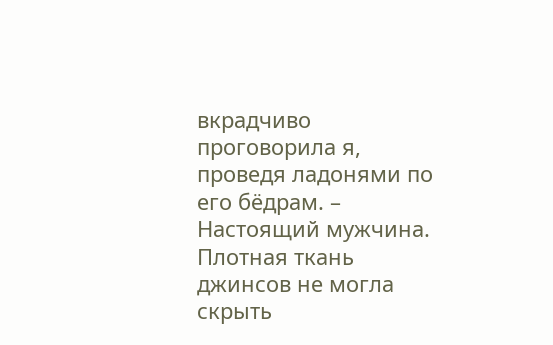вкрадчиво проговорила я, проведя ладонями по его бёдрам. – Настоящий мужчина.
Плотная ткань джинсов не могла скрыть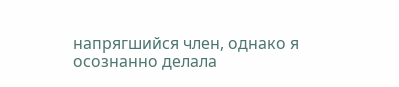напрягшийся член, однако я осознанно делала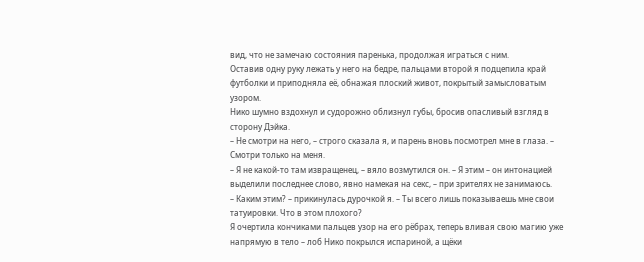вид, что не замечаю состояния паренька, продолжая играться с ним.
Оставив одну руку лежать у него на бедре, пальцами второй я подцепила край футболки и приподняла её, обнажая плоский живот, покрытый замысловатым узором.
Нико шумно вздохнул и судорожно облизнул губы, бросив опасливый взгляд в сторону Дэйка.
– Не смотри на него, – строго сказала я, и парень вновь посмотрел мне в глаза. – Смотри только на меня.
– Я не какой-то там извращенец, – вяло возмутился он. – Я этим – он интонацией выделили последнее слово, явно намекая на секс, – при зрителях не занимаюсь.
– Каким этим? – прикинулась дурочкой я. – Ты всего лишь показываешь мне свои татуировки. Что в этом плохого?
Я очертила кончиками пальцев узор на его рёбрах, теперь вливая свою магию уже напрямую в тело – лоб Нико покрылся испариной, а щёки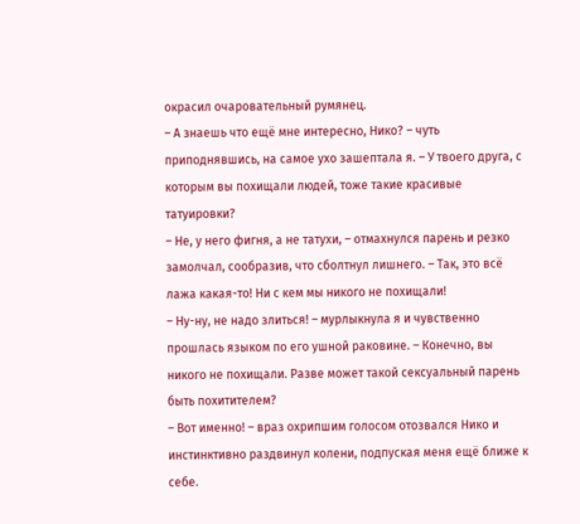окрасил очаровательный румянец.
– А знаешь что ещё мне интересно, Нико? – чуть приподнявшись, на самое ухо зашептала я. – У твоего друга, с которым вы похищали людей, тоже такие красивые татуировки?
– Не, у него фигня, а не татухи, – отмахнулся парень и резко замолчал, сообразив, что сболтнул лишнего. – Так, это всё лажа какая-то! Ни с кем мы никого не похищали!
– Ну-ну, не надо злиться! – мурлыкнула я и чувственно прошлась языком по его ушной раковине. – Конечно, вы никого не похищали. Разве может такой сексуальный парень быть похитителем?
– Вот именно! – враз охрипшим голосом отозвался Нико и инстинктивно раздвинул колени, подпуская меня ещё ближе к себе.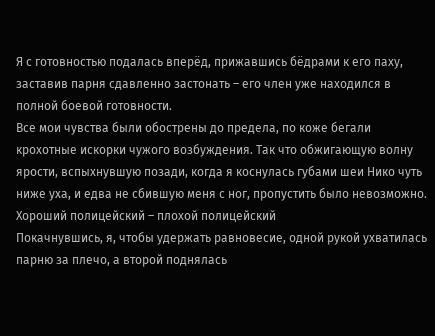Я с готовностью подалась вперёд, прижавшись бёдрами к его паху, заставив парня сдавленно застонать – его член уже находился в полной боевой готовности.
Все мои чувства были обострены до предела, по коже бегали крохотные искорки чужого возбуждения. Так что обжигающую волну ярости, вспыхнувшую позади, когда я коснулась губами шеи Нико чуть ниже уха, и едва не сбившую меня с ног, пропустить было невозможно.
Хороший полицейский – плохой полицейский
Покачнувшись, я, чтобы удержать равновесие, одной рукой ухватилась парню за плечо, а второй поднялась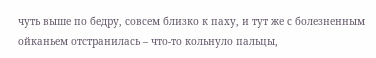чуть выше по бедру, совсем близко к паху, и тут же с болезненным ойканьем отстранилась – что-то кольнуло пальцы,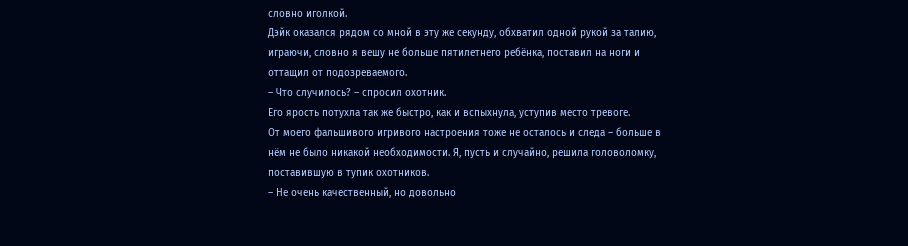словно иголкой.
Дэйк оказался рядом со мной в эту же секунду, обхватил одной рукой за талию, играючи, словно я вешу не больше пятилетнего ребёнка, поставил на ноги и оттащил от подозреваемого.
– Что случилось? – спросил охотник.
Его ярость потухла так же быстро, как и вспыхнула, уступив место тревоге.
От моего фальшивого игривого настроения тоже не осталось и следа – больше в нём не было никакой необходимости. Я, пусть и случайно, решила головоломку, поставившую в тупик охотников.
– Не очень качественный, но довольно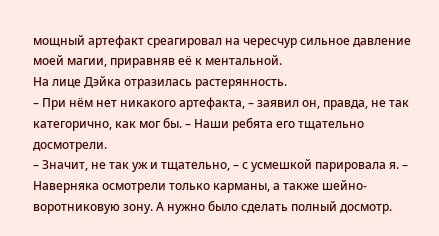мощный артефакт среагировал на чересчур сильное давление моей магии, приравняв её к ментальной.
На лице Дэйка отразилась растерянность.
– При нём нет никакого артефакта, – заявил он, правда, не так категорично, как мог бы. – Наши ребята его тщательно досмотрели.
– Значит, не так уж и тщательно, – с усмешкой парировала я. – Наверняка осмотрели только карманы, а также шейно-воротниковую зону. А нужно было сделать полный досмотр.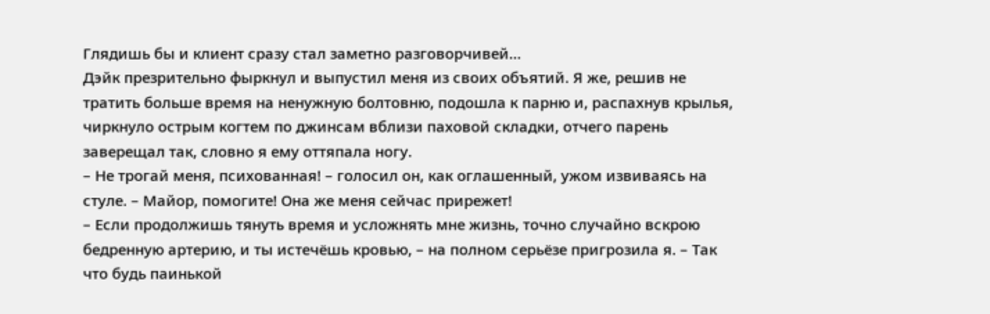Глядишь бы и клиент сразу стал заметно разговорчивей…
Дэйк презрительно фыркнул и выпустил меня из своих объятий. Я же, решив не тратить больше время на ненужную болтовню, подошла к парню и, распахнув крылья, чиркнуло острым когтем по джинсам вблизи паховой складки, отчего парень заверещал так, словно я ему оттяпала ногу.
– Не трогай меня, психованная! – голосил он, как оглашенный, ужом извиваясь на стуле. – Майор, помогите! Она же меня сейчас прирежет!
– Если продолжишь тянуть время и усложнять мне жизнь, точно случайно вскрою бедренную артерию, и ты истечёшь кровью, – на полном серьёзе пригрозила я. – Так что будь паинькой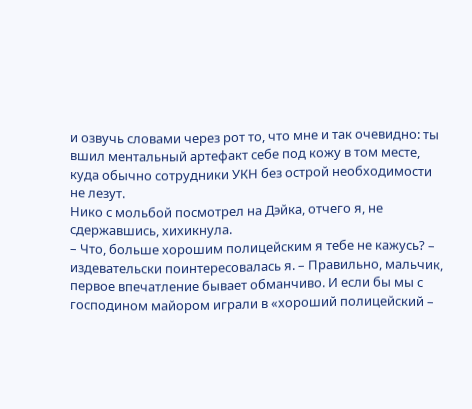и озвучь словами через рот то, что мне и так очевидно: ты вшил ментальный артефакт себе под кожу в том месте, куда обычно сотрудники УКН без острой необходимости не лезут.
Нико с мольбой посмотрел на Дэйка, отчего я, не сдержавшись, хихикнула.
– Что, больше хорошим полицейским я тебе не кажусь? – издевательски поинтересовалась я. – Правильно, мальчик, первое впечатление бывает обманчиво. И если бы мы с господином майором играли в «хороший полицейский –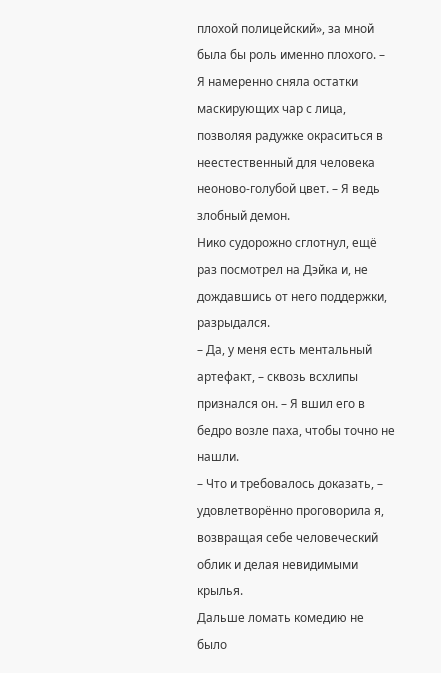плохой полицейский», за мной была бы роль именно плохого. – Я намеренно сняла остатки маскирующих чар с лица, позволяя радужке окраситься в неестественный для человека неоново-голубой цвет. – Я ведь злобный демон.
Нико судорожно сглотнул, ещё раз посмотрел на Дэйка и, не дождавшись от него поддержки, разрыдался.
– Да, у меня есть ментальный артефакт, – сквозь всхлипы признался он. – Я вшил его в бедро возле паха, чтобы точно не нашли.
– Что и требовалось доказать, – удовлетворённо проговорила я, возвращая себе человеческий облик и делая невидимыми крылья.
Дальше ломать комедию не было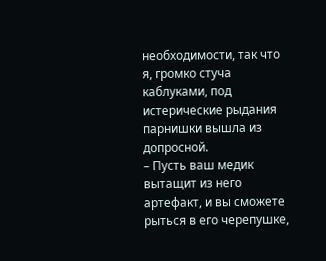необходимости, так что я, громко стуча каблуками, под истерические рыдания парнишки вышла из допросной.
– Пусть ваш медик вытащит из него артефакт, и вы сможете рыться в его черепушке,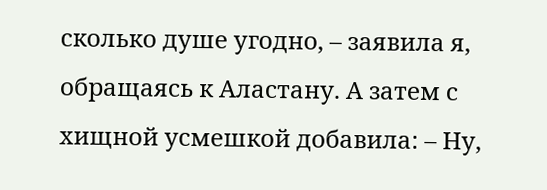сколько душе угодно, – заявила я, обращаясь к Аластану. А затем с хищной усмешкой добавила: – Ну,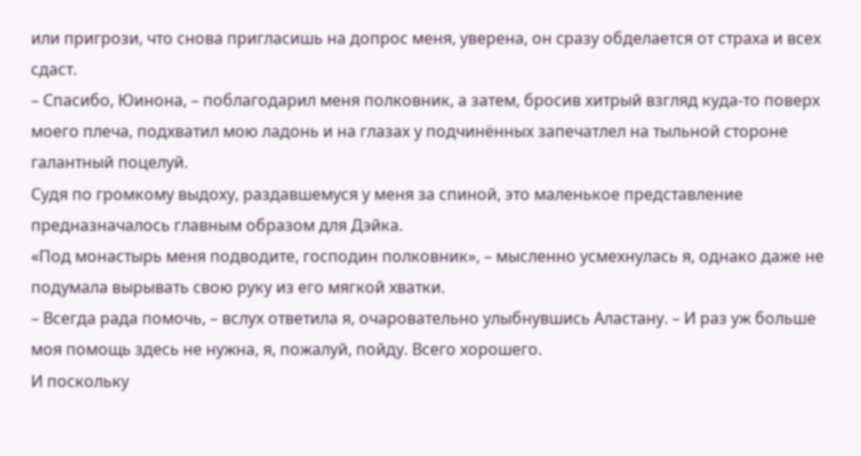или пригрози, что снова пригласишь на допрос меня, уверена, он сразу обделается от страха и всех сдаст.
– Спасибо, Юинона, – поблагодарил меня полковник, а затем, бросив хитрый взгляд куда-то поверх моего плеча, подхватил мою ладонь и на глазах у подчинённых запечатлел на тыльной стороне галантный поцелуй.
Судя по громкому выдоху, раздавшемуся у меня за спиной, это маленькое представление предназначалось главным образом для Дэйка.
«Под монастырь меня подводите, господин полковник», – мысленно усмехнулась я, однако даже не подумала вырывать свою руку из его мягкой хватки.
– Всегда рада помочь, – вслух ответила я, очаровательно улыбнувшись Аластану. – И раз уж больше моя помощь здесь не нужна, я, пожалуй, пойду. Всего хорошего.
И поскольку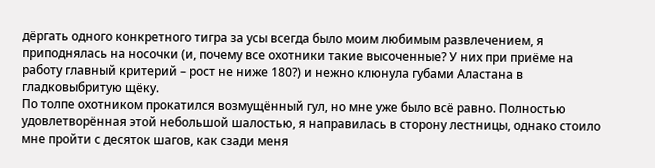дёргать одного конкретного тигра за усы всегда было моим любимым развлечением, я приподнялась на носочки (и, почему все охотники такие высоченные? У них при приёме на работу главный критерий – рост не ниже 180?) и нежно клюнула губами Аластана в гладковыбритую щёку.
По толпе охотником прокатился возмущённый гул, но мне уже было всё равно. Полностью удовлетворённая этой небольшой шалостью, я направилась в сторону лестницы, однако стоило мне пройти с десяток шагов, как сзади меня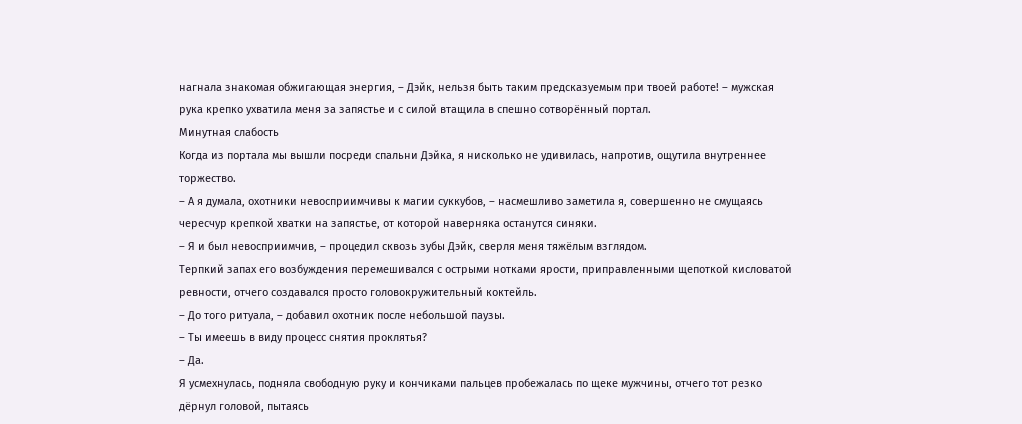нагнала знакомая обжигающая энергия, – Дэйк, нельзя быть таким предсказуемым при твоей работе! – мужская рука крепко ухватила меня за запястье и с силой втащила в спешно сотворённый портал.
Минутная слабость
Когда из портала мы вышли посреди спальни Дэйка, я нисколько не удивилась, напротив, ощутила внутреннее торжество.
– А я думала, охотники невосприимчивы к магии суккубов, – насмешливо заметила я, совершенно не смущаясь чересчур крепкой хватки на запястье, от которой наверняка останутся синяки.
– Я и был невосприимчив, – процедил сквозь зубы Дэйк, сверля меня тяжёлым взглядом.
Терпкий запах его возбуждения перемешивался с острыми нотками ярости, приправленными щепоткой кисловатой ревности, отчего создавался просто головокружительный коктейль.
– До того ритуала, – добавил охотник после небольшой паузы.
– Ты имеешь в виду процесс снятия проклятья?
– Да.
Я усмехнулась, подняла свободную руку и кончиками пальцев пробежалась по щеке мужчины, отчего тот резко дёрнул головой, пытаясь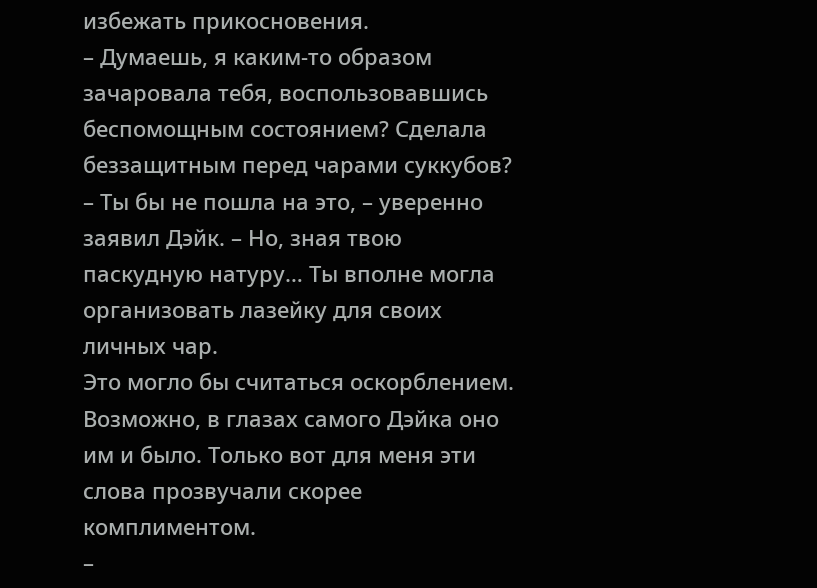избежать прикосновения.
– Думаешь, я каким-то образом зачаровала тебя, воспользовавшись беспомощным состоянием? Сделала беззащитным перед чарами суккубов?
– Ты бы не пошла на это, – уверенно заявил Дэйк. – Но, зная твою паскудную натуру… Ты вполне могла организовать лазейку для своих личных чар.
Это могло бы считаться оскорблением. Возможно, в глазах самого Дэйка оно им и было. Только вот для меня эти слова прозвучали скорее комплиментом.
–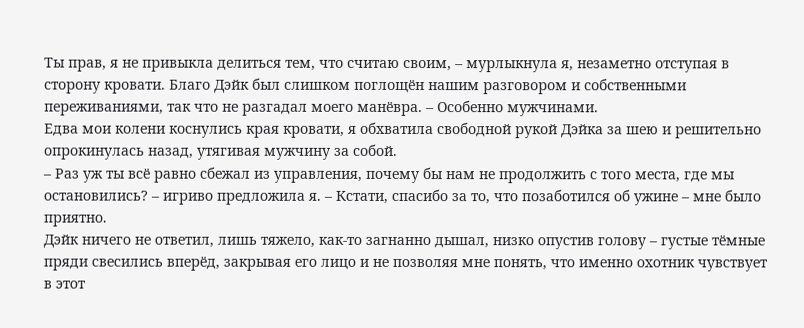Ты прав, я не привыкла делиться тем, что считаю своим, – мурлыкнула я, незаметно отступая в сторону кровати. Благо Дэйк был слишком поглощён нашим разговором и собственными переживаниями, так что не разгадал моего манёвра. – Особенно мужчинами.
Едва мои колени коснулись края кровати, я обхватила свободной рукой Дэйка за шею и решительно опрокинулась назад, утягивая мужчину за собой.
– Раз уж ты всё равно сбежал из управления, почему бы нам не продолжить с того места, где мы остановились? – игриво предложила я. – Кстати, спасибо за то, что позаботился об ужине – мне было приятно.
Дэйк ничего не ответил, лишь тяжело, как-то загнанно дышал, низко опустив голову – густые тёмные пряди свесились вперёд, закрывая его лицо и не позволяя мне понять, что именно охотник чувствует в этот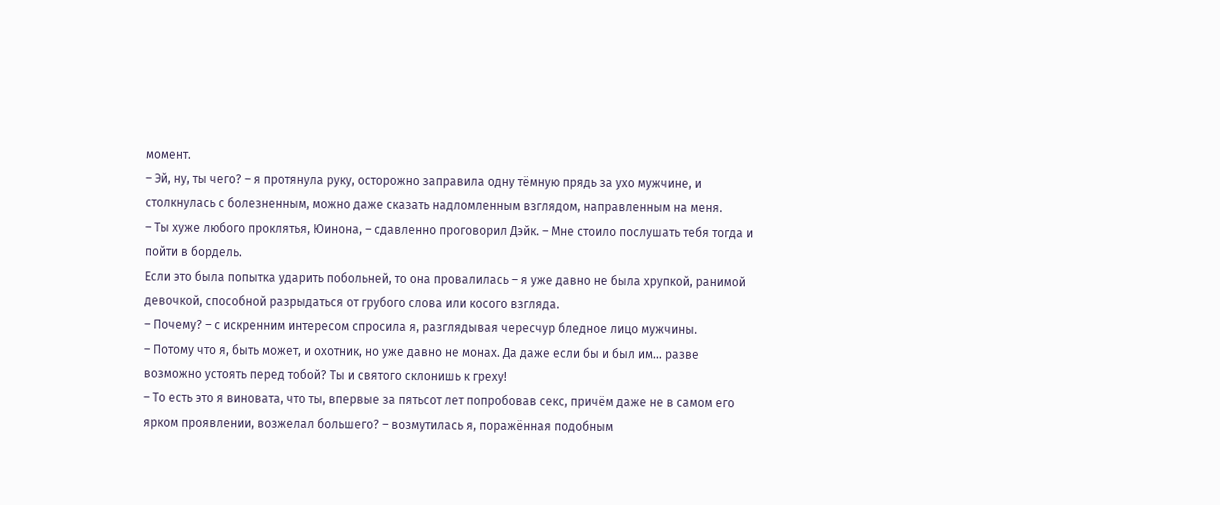момент.
– Эй, ну, ты чего? – я протянула руку, осторожно заправила одну тёмную прядь за ухо мужчине, и столкнулась с болезненным, можно даже сказать надломленным взглядом, направленным на меня.
– Ты хуже любого проклятья, Юинона, – сдавленно проговорил Дэйк. – Мне стоило послушать тебя тогда и пойти в бордель.
Если это была попытка ударить побольней, то она провалилась – я уже давно не была хрупкой, ранимой девочкой, способной разрыдаться от грубого слова или косого взгляда.
– Почему? – с искренним интересом спросила я, разглядывая чересчур бледное лицо мужчины.
– Потому что я, быть может, и охотник, но уже давно не монах. Да даже если бы и был им… разве возможно устоять перед тобой? Ты и святого склонишь к греху!
– То есть это я виновата, что ты, впервые за пятьсот лет попробовав секс, причём даже не в самом его ярком проявлении, возжелал большего? – возмутилась я, поражённая подобным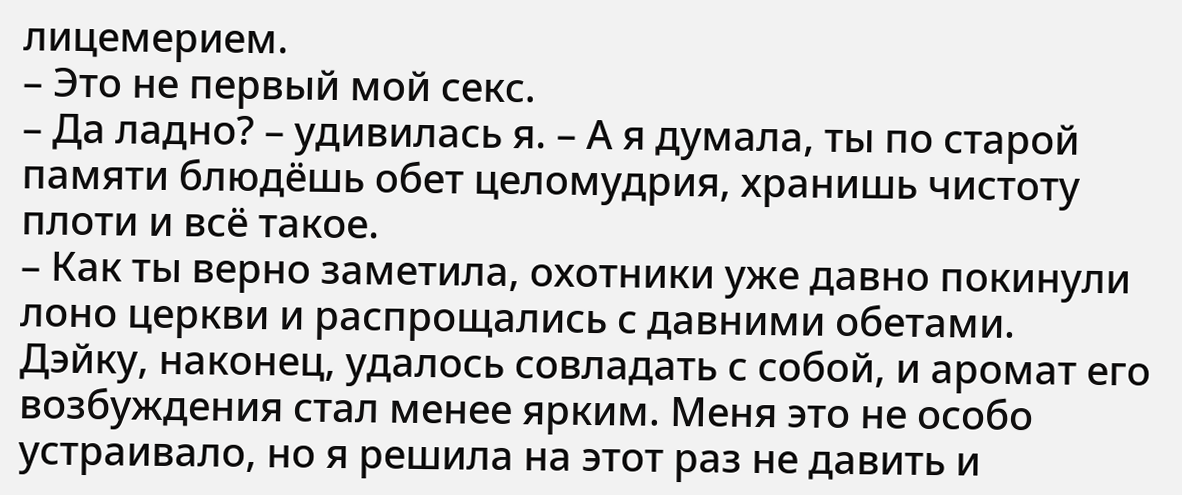лицемерием.
– Это не первый мой секс.
– Да ладно? – удивилась я. – А я думала, ты по старой памяти блюдёшь обет целомудрия, хранишь чистоту плоти и всё такое.
– Как ты верно заметила, охотники уже давно покинули лоно церкви и распрощались с давними обетами.
Дэйку, наконец, удалось совладать с собой, и аромат его возбуждения стал менее ярким. Меня это не особо устраивало, но я решила на этот раз не давить и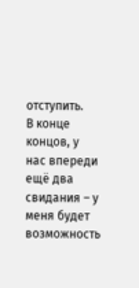отступить.
В конце концов, у нас впереди ещё два свидания – у меня будет возможность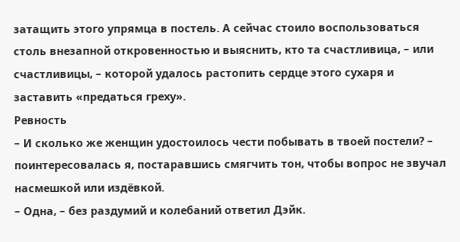затащить этого упрямца в постель. А сейчас стоило воспользоваться столь внезапной откровенностью и выяснить, кто та счастливица, – или счастливицы, – которой удалось растопить сердце этого сухаря и заставить «предаться греху».
Ревность
– И сколько же женщин удостоилось чести побывать в твоей постели? – поинтересовалась я, постаравшись смягчить тон, чтобы вопрос не звучал насмешкой или издёвкой.
– Одна, – без раздумий и колебаний ответил Дэйк.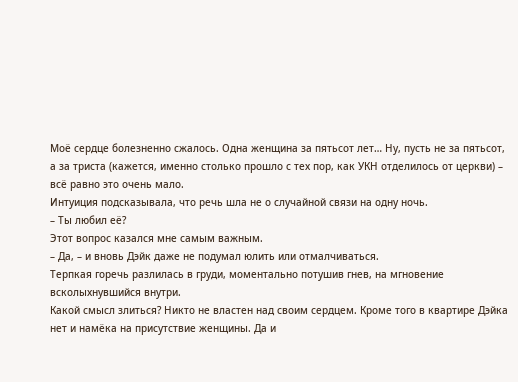Моё сердце болезненно сжалось. Одна женщина за пятьсот лет… Ну, пусть не за пятьсот, а за триста (кажется, именно столько прошло с тех пор, как УКН отделилось от церкви) – всё равно это очень мало.
Интуиция подсказывала, что речь шла не о случайной связи на одну ночь.
– Ты любил её?
Этот вопрос казался мне самым важным.
– Да, – и вновь Дэйк даже не подумал юлить или отмалчиваться.
Терпкая горечь разлилась в груди, моментально потушив гнев, на мгновение всколыхнувшийся внутри.
Какой смысл злиться? Никто не властен над своим сердцем. Кроме того в квартире Дэйка нет и намёка на присутствие женщины. Да и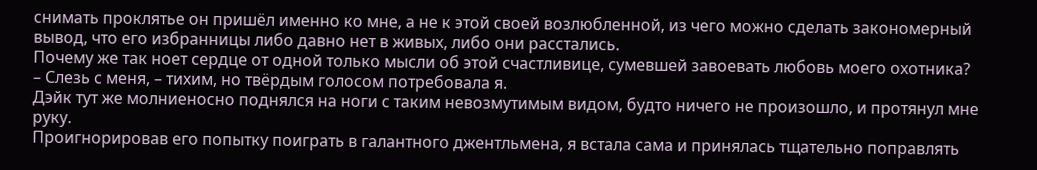снимать проклятье он пришёл именно ко мне, а не к этой своей возлюбленной, из чего можно сделать закономерный вывод, что его избранницы либо давно нет в живых, либо они расстались.
Почему же так ноет сердце от одной только мысли об этой счастливице, сумевшей завоевать любовь моего охотника?
– Слезь с меня, – тихим, но твёрдым голосом потребовала я.
Дэйк тут же молниеносно поднялся на ноги с таким невозмутимым видом, будто ничего не произошло, и протянул мне руку.
Проигнорировав его попытку поиграть в галантного джентльмена, я встала сама и принялась тщательно поправлять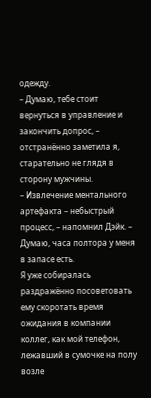одежду.
– Думаю, тебе стоит вернуться в управление и закончить допрос, – отстранённо заметила я, старательно не глядя в сторону мужчины.
– Извлечение ментального артефакта – небыстрый процесс, – напомнил Дэйк. – Думаю, часа полтора у меня в запасе есть.
Я уже собиралась раздражённо посоветовать ему скоротать время ожидания в компании коллег, как мой телефон, лежавший в сумочке на полу возле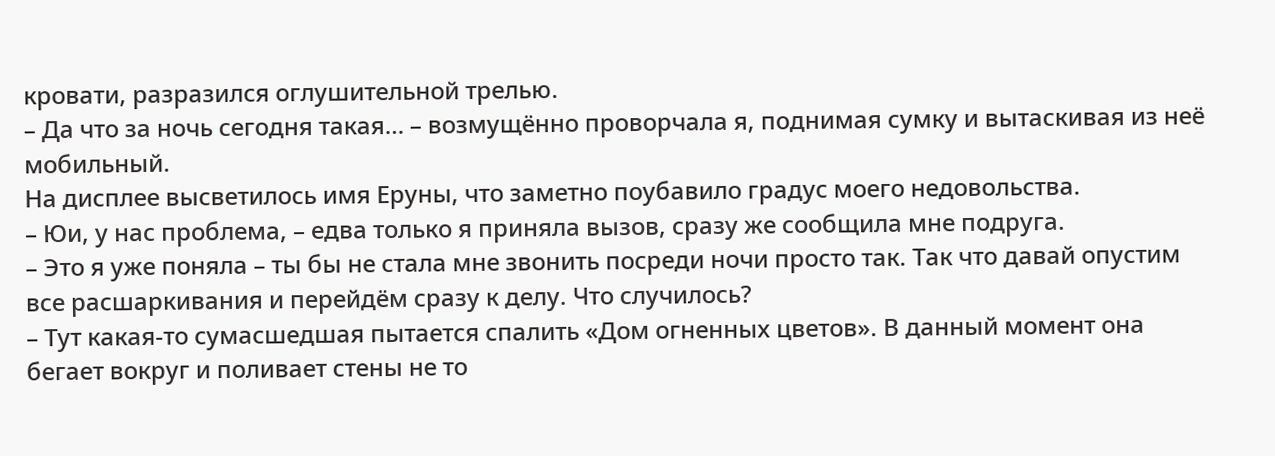кровати, разразился оглушительной трелью.
– Да что за ночь сегодня такая… – возмущённо проворчала я, поднимая сумку и вытаскивая из неё мобильный.
На дисплее высветилось имя Еруны, что заметно поубавило градус моего недовольства.
– Юи, у нас проблема, – едва только я приняла вызов, сразу же сообщила мне подруга.
– Это я уже поняла – ты бы не стала мне звонить посреди ночи просто так. Так что давай опустим все расшаркивания и перейдём сразу к делу. Что случилось?
– Тут какая-то сумасшедшая пытается спалить «Дом огненных цветов». В данный момент она бегает вокруг и поливает стены не то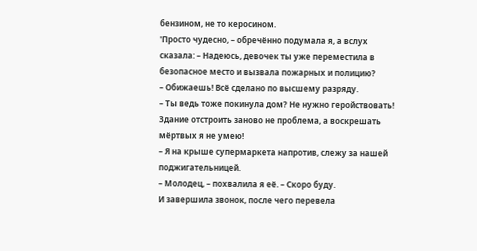бензином, не то керосином.
'Просто чудесно, – обречённо подумала я, а вслух сказала: – Надеюсь, девочек ты уже переместила в безопасное место и вызвала пожарных и полицию?
– Обижаешь! Всё сделано по высшему разряду.
– Ты ведь тоже покинула дом? Не нужно геройствовать! Здание отстроить заново не проблема, а воскрешать мёртвых я не умею!
– Я на крыше супермаркета напротив, слежу за нашей поджигательницей.
– Молодец, – похвалила я её. – Скоро буду.
И завершила звонок, после чего перевела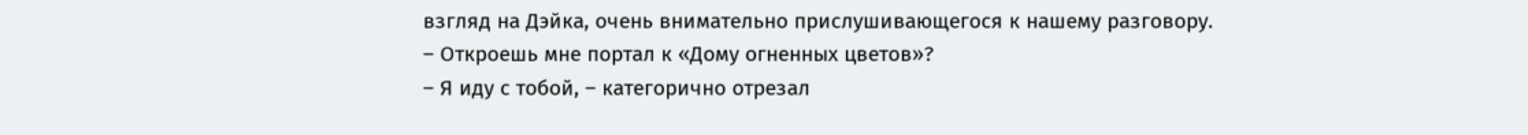взгляд на Дэйка, очень внимательно прислушивающегося к нашему разговору.
– Откроешь мне портал к «Дому огненных цветов»?
– Я иду с тобой, – категорично отрезал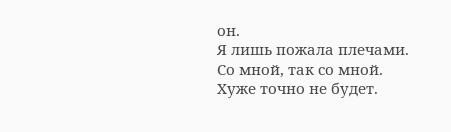он.
Я лишь пожала плечами.
Со мной, так со мной. Хуже точно не будет.